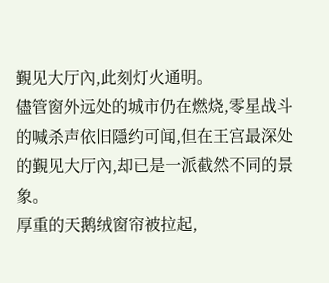覲见大厅內,此刻灯火通明。
儘管窗外远处的城市仍在燃烧,零星战斗的喊杀声依旧隱约可闻,但在王宫最深处的覲见大厅內,却已是一派截然不同的景象。
厚重的天鹅绒窗帘被拉起,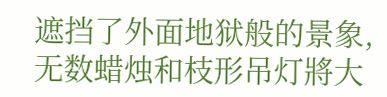遮挡了外面地狱般的景象,无数蜡烛和枝形吊灯將大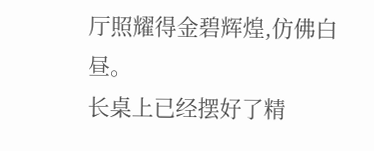厅照耀得金碧辉煌,仿佛白昼。
长桌上已经摆好了精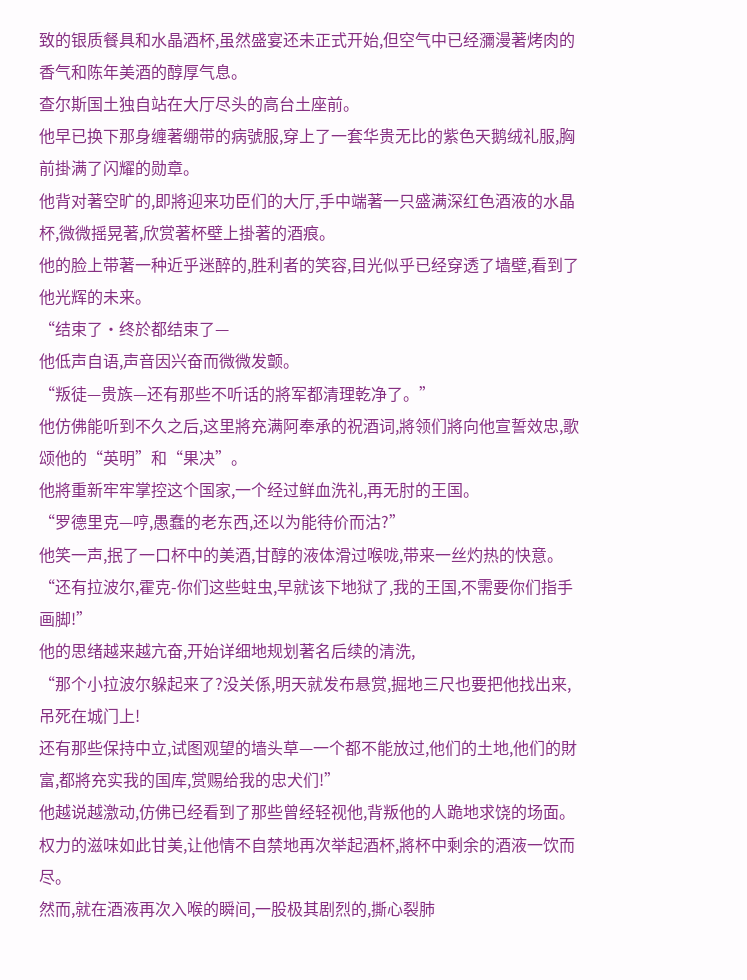致的银质餐具和水晶酒杯,虽然盛宴还未正式开始,但空气中已经瀰漫著烤肉的香气和陈年美酒的醇厚气息。
查尔斯国土独自站在大厅尽头的高台土座前。
他早已换下那身缠著绷带的病號服,穿上了一套华贵无比的紫色天鹅绒礼服,胸前掛满了闪耀的勋章。
他背对著空旷的,即將迎来功臣们的大厅,手中端著一只盛满深红色酒液的水晶杯,微微摇晃著,欣赏著杯壁上掛著的酒痕。
他的脸上带著一种近乎迷醉的,胜利者的笑容,目光似乎已经穿透了墙壁,看到了他光辉的未来。
“结束了·终於都结束了—
他低声自语,声音因兴奋而微微发颤。
“叛徒—贵族—还有那些不听话的將军都清理乾净了。”
他仿佛能听到不久之后,这里將充满阿奉承的祝酒词,將领们將向他宣誓效忠,歌颂他的“英明”和“果决”。
他將重新牢牢掌控这个国家,一个经过鲜血洗礼,再无肘的王国。
“罗德里克—哼,愚蠢的老东西,还以为能待价而沽?”
他笑一声,抿了一口杯中的美酒,甘醇的液体滑过喉咙,带来一丝灼热的快意。
“还有拉波尔,霍克-你们这些蛀虫,早就该下地狱了,我的王国,不需要你们指手画脚!”
他的思绪越来越亢奋,开始详细地规划著名后续的清洗,
“那个小拉波尔躲起来了?没关係,明天就发布悬赏,掘地三尺也要把他找出来,吊死在城门上!
还有那些保持中立,试图观望的墙头草—一个都不能放过,他们的土地,他们的財富,都將充实我的国库,赏赐给我的忠犬们!”
他越说越激动,仿佛已经看到了那些曾经轻视他,背叛他的人跪地求饶的场面。
权力的滋味如此甘美,让他情不自禁地再次举起酒杯,將杯中剩余的酒液一饮而尽。
然而,就在酒液再次入喉的瞬间,一股极其剧烈的,撕心裂肺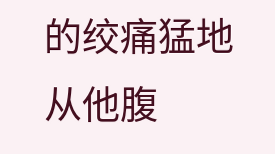的绞痛猛地从他腹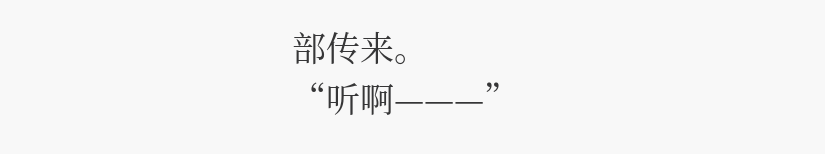部传来。
“听啊———”